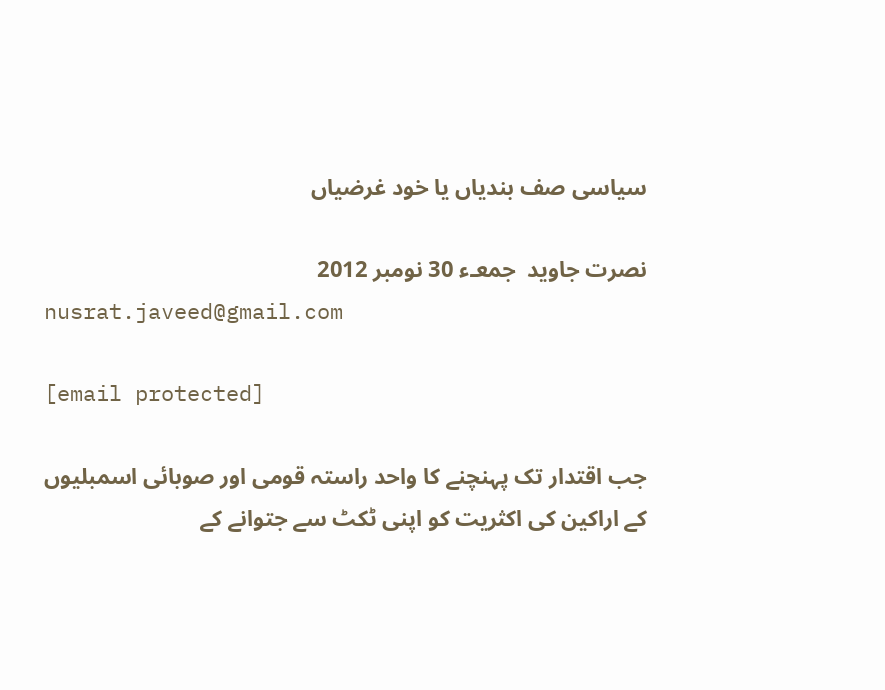سیاسی صف بندیاں یا خود غرضیاں

نصرت جاوید  جمعـء 30 نومبر 2012
nusrat.javeed@gmail.com

[email protected]

جب اقتدار تک پہنچنے کا واحد راستہ قومی اور صوبائی اسمبلیوں کے اراکین کی اکثریت کو اپنی ٹکٹ سے جتوانے کے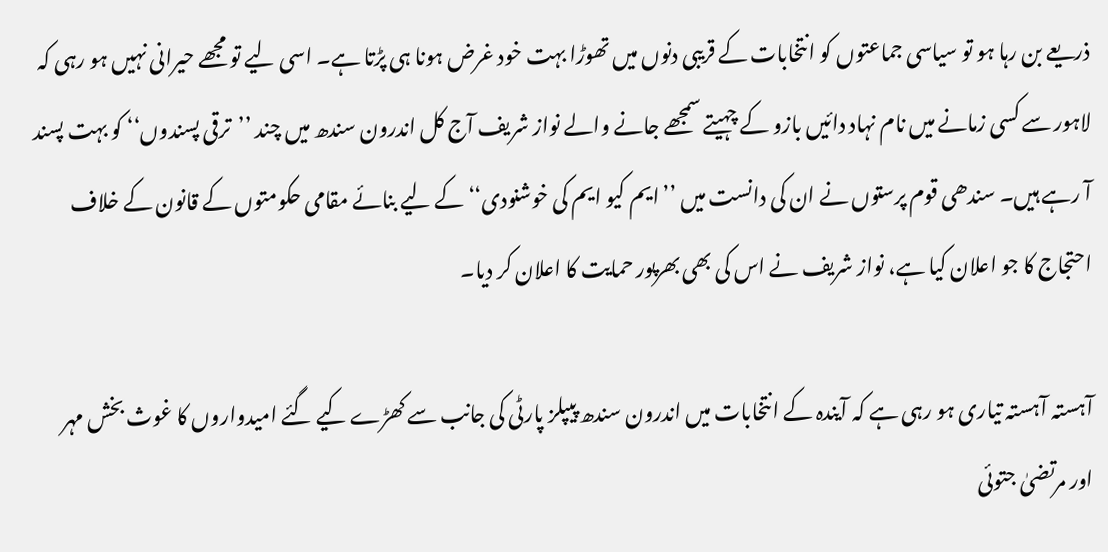ذریعے بن رہا ہو تو سیاسی جماعتوں کو انتخابات کے قریبی دنوں میں تھوڑا بہت خود غرض ہونا ہی پڑتا ہے۔ اسی لیے تو مجھے حیرانی نہیں ہو رہی کہ لاہور سے کسی زمانے میں نام نہاد دائیں بازو کے چہیتے سمجھے جانے والے نواز شریف آج کل اندرون سندھ میں چند ’’ترقی پسندوں‘‘ کو بہت پسند آ رہے ہیں۔ سندھی قوم پرستوں نے ان کی دانست میں ’’ایم کیو ایم کی خوشنودی‘‘ کے لیے بنائے مقامی حکومتوں کے قانون کے خلاف احتجاج کا جو اعلان کیا ہے، نواز شریف نے اس کی بھی بھرپور حمایت کا اعلان کر دیا۔

آہستہ آہستہ تیاری ہو رہی ہے کہ آیندہ کے انتخابات میں اندرون سندھ پیپلز پارٹی کی جانب سے کھڑے کیے گئے امیدواروں کا غوث بخش مہر اور مرتضیٰ جتوئی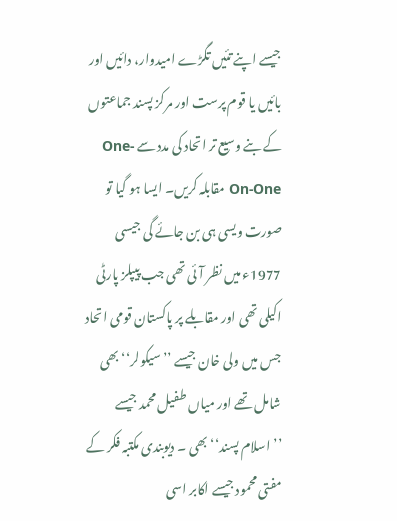جیسے اپنے تئیں تگڑے امیدوار، دائیں اور بائیں یا قوم پرست اور مرکز پسند جماعتوں کے بنے وسیع تر اتحاد کی مدد سے One-On-One مقابلہ کریں۔ ایسا ہو گیا تو صورت ویسی ہی بن جائے گی جیسی 1977ء میں نظر آئی تھی جب پیپلز پارٹی اکیلی تھی اور مقابلے پر پاکستان قومی اتحاد جس میں ولی خان جیسے ’’سیکولر‘‘ بھی شامل تھے اور میاں طفیل محمد جیسے ’’اسلام پسند‘‘ بھی ۔ دیوبندی مکتبہ فکر کے مفتی محمود جیسے اکابر اسی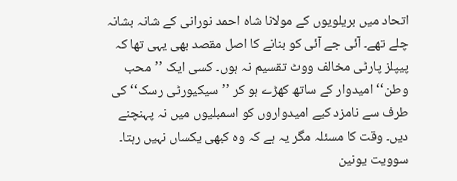اتحاد میں بریلویوں کے مولانا شاہ احمد نورانی کے شانہ بشانہ چلے تھے۔ آئی جے آئی کو بنانے کا اصل مقصد بھی یہی تھا کہ پیپلز پارٹی مخالف ووٹ تقسیم نہ ہوں۔ کسی ایک ’’محب وطن‘‘ امیدوار کے ساتھ کھڑے ہو کر ’’سیکیورٹی رسک‘‘ کی طرف سے نامزد کیے امیدواروں کو اسمبلیوں میں نہ پہنچنے دیں۔ وقت کا مسئلہ مگر یہ ہے کہ وہ کبھی یکساں نہیں رہتا۔ سوویت یونین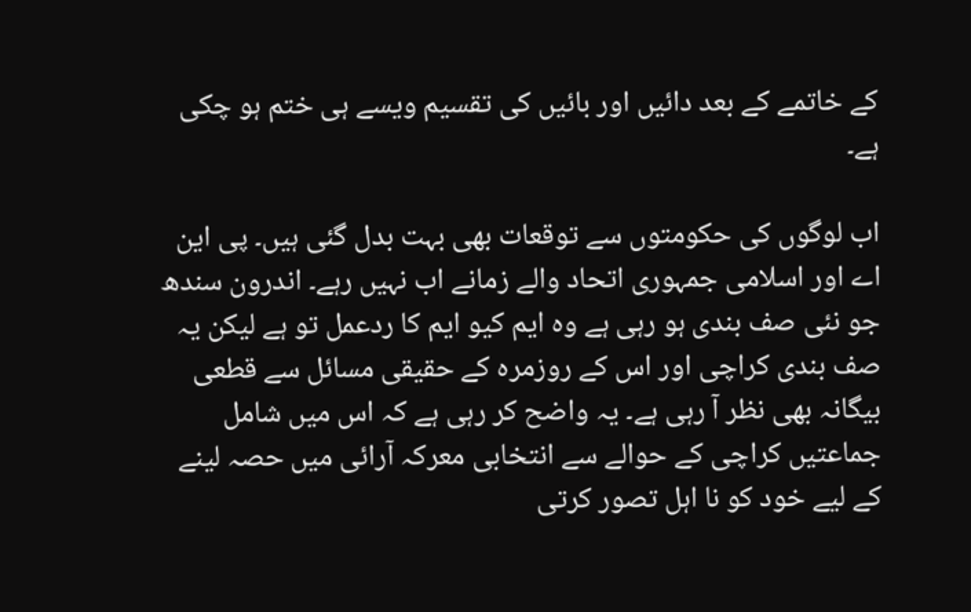کے خاتمے کے بعد دائیں اور بائیں کی تقسیم ویسے ہی ختم ہو چکی ہے۔

اب لوگوں کی حکومتوں سے توقعات بھی بہت بدل گئی ہیں۔ پی این اے اور اسلامی جمہوری اتحاد والے زمانے اب نہیں رہے۔ اندرون سندھ جو نئی صف بندی ہو رہی ہے وہ ایم کیو ایم کا ردعمل تو ہے لیکن یہ صف بندی کراچی اور اس کے روزمرہ کے حقیقی مسائل سے قطعی بیگانہ بھی نظر آ رہی ہے۔ یہ واضح کر رہی ہے کہ اس میں شامل جماعتیں کراچی کے حوالے سے انتخابی معرکہ آرائی میں حصہ لینے کے لیے خود کو نا اہل تصور کرتی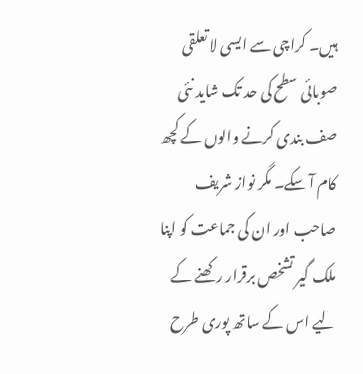ہیں۔ کراچی سے ایسی لا تعلقی صوبائی سطح کی حد تک شاید نئی صف بندی کرنے والوں کے کچھ کام آ سکے۔ مگر نواز شریف صاحب اور ان کی جماعت کو اپنا ملک گیر تشخص برقرار رکھنے کے لیے اس کے ساتھ پوری طرح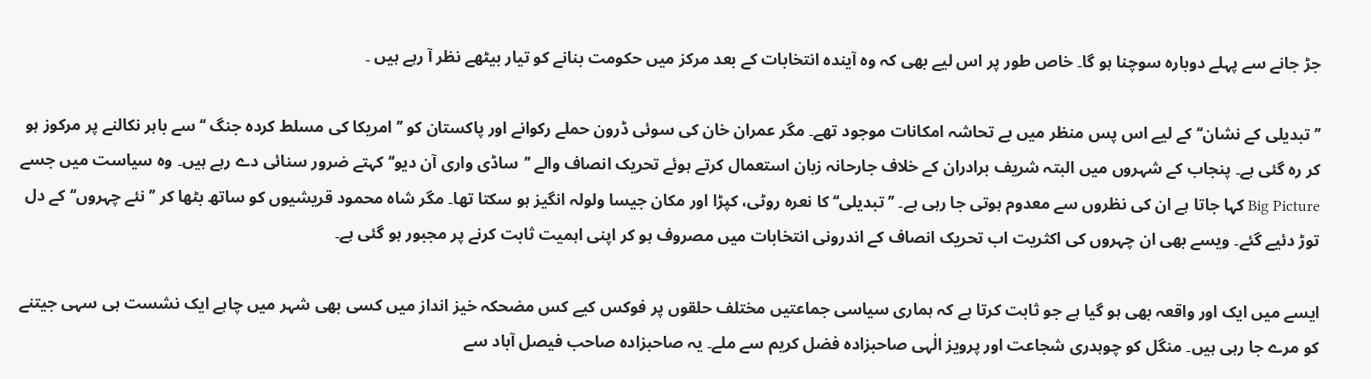جڑ جانے سے پہلے دوبارہ سوچنا ہو گا۔ خاص طور پر اس لیے بھی کہ وہ آیندہ انتخابات کے بعد مرکز میں حکومت بنانے کو تیار بیٹھے نظر آ رہے ہیں ۔

’’تبدیلی کے نشان‘‘ کے لیے اس پس منظر میں بے تحاشہ امکانات موجود تھے۔ مگر عمران خان کی سوئی ڈرون حملے رکوانے اور پاکستان کو ’’امریکا کی مسلط کردہ جنگ ‘‘ سے باہر نکالنے پر مرکوز ہو کر رہ گئی ہے۔ پنجاب کے شہروں میں البتہ شریف برادران کے خلاف جارحانہ زبان استعمال کرتے ہوئے تحریک انصاف والے ’’ساڈی واری آن دیو‘‘ کہتے ضرور سنائی دے رہے ہیں۔ وہ سیاست میں جسے Big Picture کہا جاتا ہے ان کی نظروں سے معدوم ہوتی جا رہی ہے۔ ’’تبدیلی‘‘ کا نعرہ روٹی، کپڑا اور مکان جیسا ولولہ انگیز ہو سکتا تھا۔ مگر شاہ محمود قریشیوں کو ساتھ بٹھا کر ’’نئے چہروں‘‘ کے دل توڑ دئیے گئے۔ ویسے بھی ان چہروں کی اکثریت اب تحریک انصاف کے اندرونی انتخابات میں مصروف ہو کر اپنی اہمیت ثابت کرنے پر مجبور ہو گئی ہے۔

ایسے میں ایک اور واقعہ بھی ہو گیا ہے جو ثابت کرتا ہے کہ ہماری سیاسی جماعتیں مختلف حلقوں پر فوکس کیے کس مضحکہ خیز انداز میں کسی بھی شہر میں چاہے ایک نشست ہی سہی جیتنے کو مرے جا رہی ہیں۔ منگل کو چوہدری شجاعت اور پرویز الٰہی صاحبزادہ فضل کریم سے ملے۔ یہ صاحبزادہ صاحب فیصل آباد سے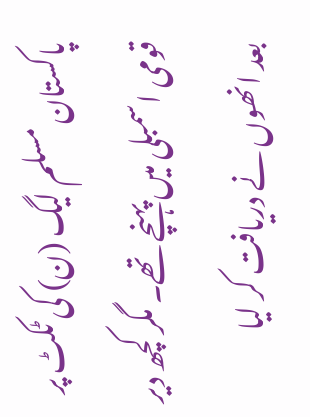پاکستان مسلم لیگ (ن) کی ٹکٹ پر قومی اسمبلی میں پہنچے تھے۔ مگر کچھ دیر بعد انھوں نے دریافت کر لیا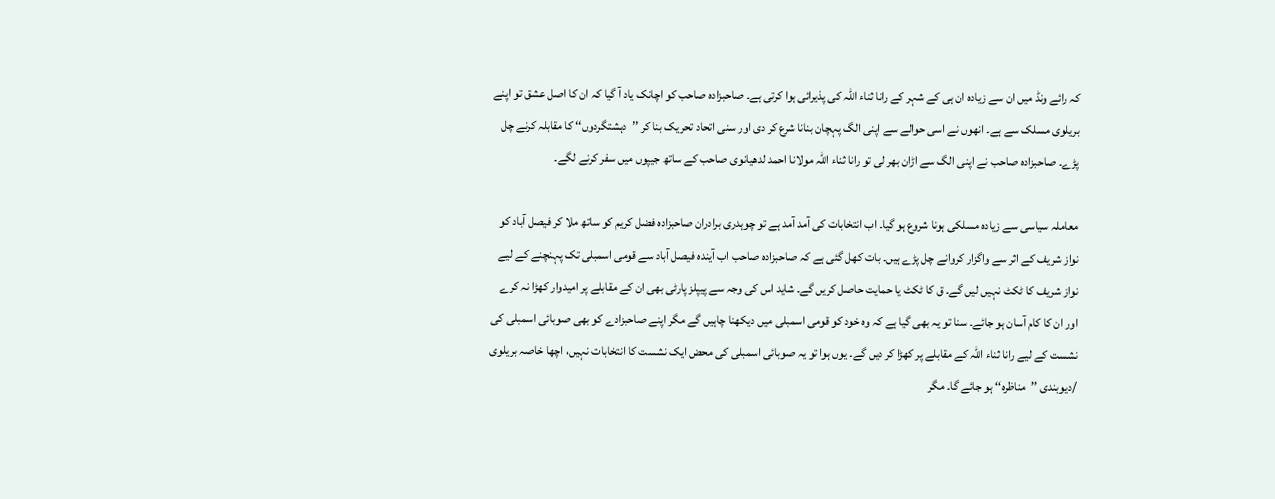کہ رائے ونڈ میں ان سے زیادہ ان ہی کے شہر کے رانا ثناء اللہ کی پذیرائی ہوا کرتی ہے۔ صاحبزادہ صاحب کو اچانک یاد آ گیا کہ ان کا اصل عشق تو اپنے بریلوی مسلک سے ہے۔ انھوں نے اسی حوالے سے اپنی الگ پہچان بنانا شرع کر دی اور سنی اتحاد تحریک بنا کر ’’دہشتگردوں‘‘ کا مقابلہ کرنے چل پڑے۔ صاحبزادہ صاحب نے اپنی الگ سے اڑان بھر لی تو رانا ثناء اللہ مولانا احمد لدھیانوی صاحب کے ساتھ جیپوں میں سفر کرنے لگے۔

معاملہ سیاسی سے زیادہ مسلکی ہونا شروع ہو گیا۔ اب انتخابات کی آمد آمد ہے تو چوہدری برادران صاحبزادہ فضل کریم کو ساتھ ملا کر فیصل آباد کو نواز شریف کے اثر سے واگزار کروانے چل پڑے ہیں۔ بات کھل گئی ہے کہ صاحبزادہ صاحب اب آیندہ فیصل آباد سے قومی اسمبلی تک پہنچنے کے لیے نواز شریف کا ٹکٹ نہیں لیں گے۔ ق کا ٹکٹ یا حمایت حاصل کریں گے۔ شاید اس کی وجہ سے پیپلز پارٹی بھی ان کے مقابلے پر امیدوار کھڑا نہ کرے اور ان کا کام آسان ہو جائے۔ سنا تو یہ بھی گیا ہے کہ وہ خود کو قومی اسمبلی میں دیکھنا چاہیں گے مگر اپنے صاحبزادے کو بھی صوبائی اسمبلی کی نشست کے لیے رانا ثناء اللہ کے مقابلے پر کھڑا کر دیں گے۔ یوں ہوا تو یہ صوبائی اسمبلی کی محض ایک نشست کا انتخابات نہیں، اچھا خاصہ بریلوی /دیوبندی ’’مناظرہ‘‘ ہو جائے گا۔ مگر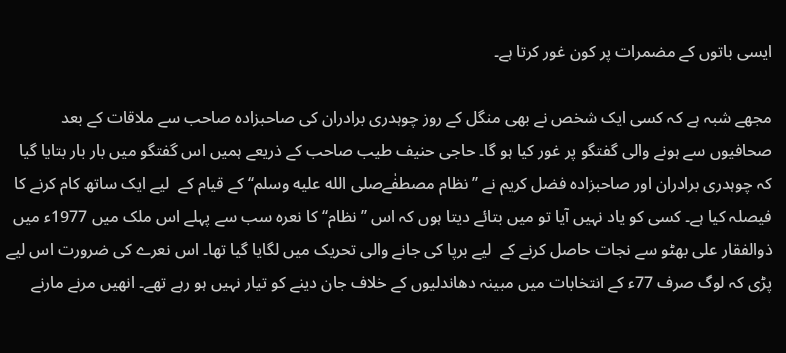ایسی باتوں کے مضمرات پر کون غور کرتا ہے۔

مجھے شبہ ہے کہ کسی ایک شخص نے بھی منگل کے روز چوہدری برادران کی صاحبزادہ صاحب سے ملاقات کے بعد صحافیوں سے ہونے والی گفتگو پر غور کیا ہو گا۔ حاجی حنیف طیب صاحب کے ذریعے ہمیں اس گفتگو میں بار بار بتایا گیا کہ چوہدری برادران اور صاحبزادہ فضل کریم نے ’’نظام مصطفٰےصلى الله عليه وسلم‘‘ کے قیام کے  لیے ایک ساتھ کام کرنے کا فیصلہ کیا ہے۔ کسی کو یاد نہیں آیا تو میں بتائے دیتا ہوں کہ اس ’’نظام‘‘ کا نعرہ سب سے پہلے اس ملک میں 1977ء میں ذوالفقار علی بھٹو سے نجات حاصل کرنے کے  لیے برپا کی جانے والی تحریک میں لگایا گیا تھا۔ اس نعرے کی ضرورت اس لیے پڑی کہ لوگ صرف 77ء کے انتخابات میں مبینہ دھاندلیوں کے خلاف جان دینے کو تیار نہیں ہو رہے تھے۔ انھیں مرنے مارنے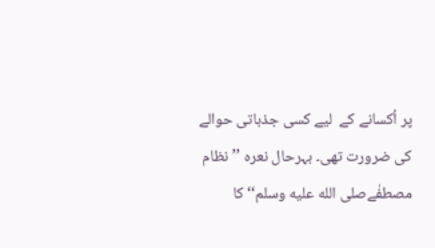پر اُکسانے کے  لیے کسی جذباتی حوالے کی ضرورت تھی۔ بہرحال نعرہ ’’نظام مصطفٰےصلى الله عليه وسلم‘‘ کا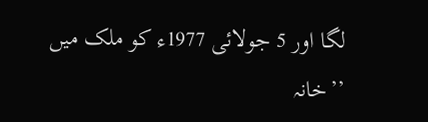لگا اور 5 جولائی 1977ء کو ملک میں ’’خانہ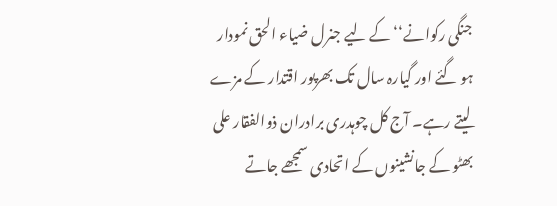جنگی رکوانے‘‘ کے لیے جنرل ضیاء الحق نمودار ہو گئے اور گیارہ سال تک بھرپور اقتدار کے مزے لیتے رہے۔ آج کل چوہدری برادران ذوالفقار علی بھٹو کے جانشینوں کے اتحادی سمجھے جاتے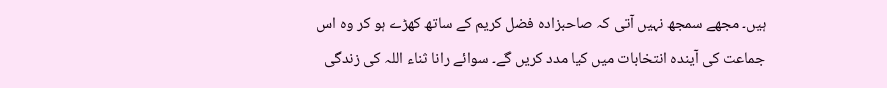ہیں۔ مجھے سمجھ نہیں آتی کہ صاحبزادہ فضل کریم کے ساتھ کھڑے ہو کر وہ اس جماعت کی آیندہ انتخابات میں کیا مدد کریں گے۔ سوائے رانا ثناء اللہ کی زندگی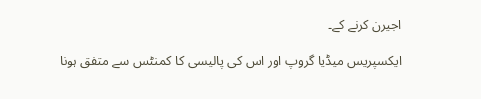اجیرن کرنے کے۔

ایکسپریس میڈیا گروپ اور اس کی پالیسی کا کمنٹس سے متفق ہونا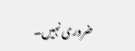ضروری نہیں۔